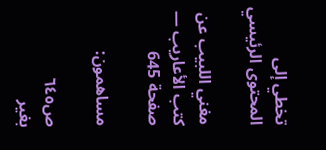تخطي إلى المحتوى الرئيسي

مغني اللبيب عن كتب الأعاريب — صفحة 645

مساهمون:

ص٦٤٥
بغير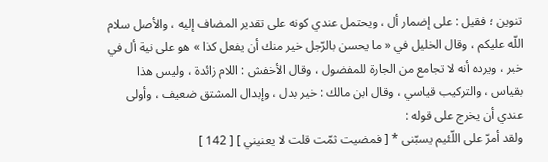تنوين ؛ فقيل : على إضمار أل ، ويحتمل عندي كونه على تقدير المضاف إليه ، والأصل سلام اللّه عليكم ، وقال الخليل في « ما يحسن بالرّجل خير منك أن يفعل كذا » هو على نية أل في خبر ، ويرده أنه لا تجامع من الجارة للمفضول ، وقال الأخفش : اللام زائدة ، وليس هذا بقياس ، والتركيب قياسي ، وقال ابن مالك : خير بدل ، وإبدال المشتق ضعيف ، وأولى عندي أن يخرج على قوله :
ولقد أمرّ على اللّئيم يسبّنى * [ فمضيت ثمّت قلت لا يعنيني ] [ 142 ]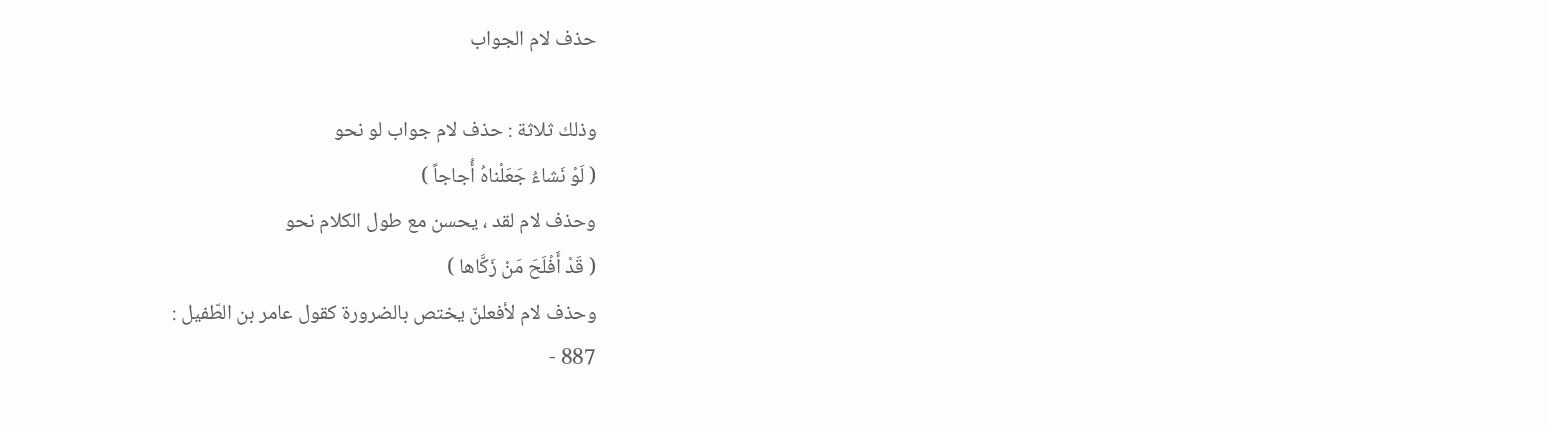حذف لام الجواب

وذلك ثلاثة : حذف لام جواب لو نحو
( لَوْ نَشاءُ جَعَلْناهُ أُجاجاً )
وحذف لام لقد ، يحسن مع طول الكلام نحو
( قَدْ أَفْلَحَ مَنْ زَكَّاها )
وحذف لام لأفعلنّ يختص بالضرورة كقول عامر بن الطّفيل :
887 -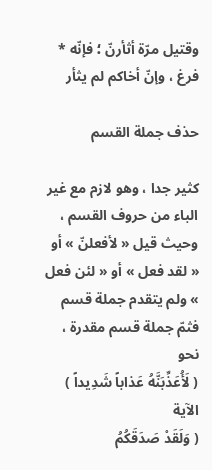وقتيل مرّة أثأرنّ ؛ فإنّه * فرغ ، وإنّ أخاكم لم يثأر

حذف جملة القسم

كثير جدا ، وهو لازم مع غير الباء من حروف القسم ، وحيث قيل « لأفعلنّ » أو « لقد فعل » أو « لئن فعل » ولم يتقدم جملة قسم فثمّ جملة قسم مقدرة ، نحو
( لَأُعَذِّبَنَّهُ عَذاباً شَدِيداً )
الآية
( وَلَقَدْ صَدَقَكُمُ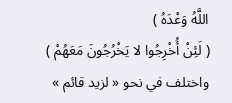اللَّهُ وَعْدَهُ )
( لَئِنْ أُخْرِجُوا لا يَخْرُجُونَ مَعَهُمْ )
واختلف في نحو « لزيد قائم »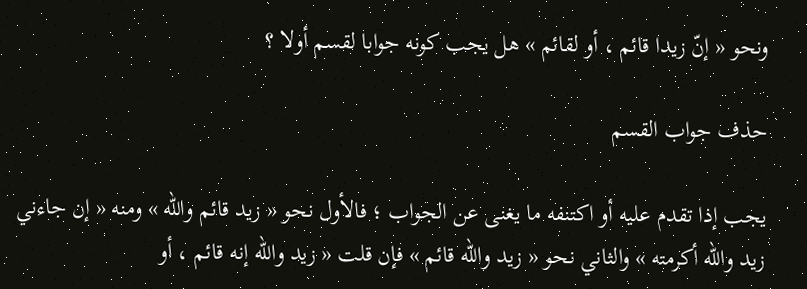ونحو « إنّ زيدا قائم ، أو لقائم » هل يجب كونه جوابا لقسم أولا ؟

حذف جواب القسم

يجب إذا تقدم عليه أو اكتنفه ما يغنى عن الجواب ؛ فالأول نحو « زيد قائم واللّه » ومنه « إن جاءني زيد واللّه أكرمته » والثاني نحو « زيد واللّه قائم » فإن قلت « زيد واللّه إنه قائم ، أو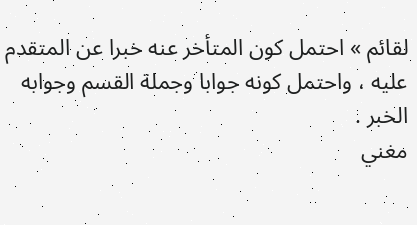لقائم » احتمل كون المتأخر عنه خبرا عن المتقدم عليه ، واحتمل كونه جوابا وجملة القسم وجوابه الخبر .
مغني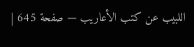اللبيب عن كتب الأعاريب — صفحة 645 |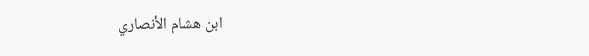ابن هشام الأنصاري